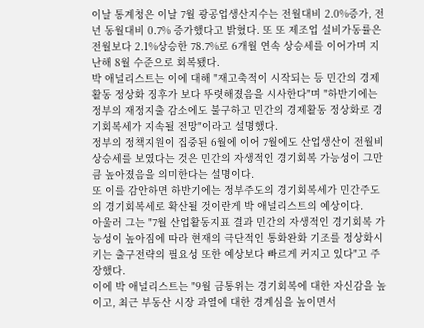이날 통계청은 이날 7월 광공업생산지수는 전월대비 2.0%증가, 전년 동월대비 0.7% 증가했다고 밝혔다. 또 또 제조업 설비가동률은 전월보다 2.1%상승한 78.7%로 6개월 연속 상승세를 이어가며 지난해 8월 수준으로 회복됐다.
박 애널리스트는 이에 대해 "재고축적이 시작되는 등 민간의 경제활동 정상화 징후가 보다 뚜렷해졌음을 시사한다"며 "하반기에는 정부의 재정지출 감소에도 불구하고 민간의 경제활동 정상화로 경기회복세가 지속될 전망"이라고 설명했다.
정부의 정책지원이 집중된 6월에 이어 7월에도 산업생산이 전월비 상승세를 보였다는 것은 민간의 자생적인 경기회복 가능성이 그만큼 높아졌음을 의미한다는 설명이다.
또 이를 감안하면 하반기에는 정부주도의 경기회복세가 민간주도의 경기회복세로 확산될 것이란게 박 애널리스트의 예상이다.
아울러 그는 "7월 산업활동지표 결과 민간의 자생적인 경기회복 가능성이 높아짐에 따라 현재의 극단적인 통화완화 기조를 정상화시키는 출구전략의 필요성 또한 예상보다 빠르게 커지고 있다"고 주장했다.
이에 박 애널리스트는 "9월 금통위는 경기회복에 대한 자신감을 높이고, 최근 부동산 시장 과열에 대한 경계심을 높이면서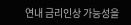연내 금리인상 가능성을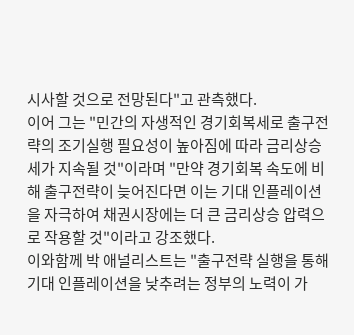시사할 것으로 전망된다"고 관측했다.
이어 그는 "민간의 자생적인 경기회복세로 출구전략의 조기실행 필요성이 높아짐에 따라 금리상승세가 지속될 것"이라며 "만약 경기회복 속도에 비해 출구전략이 늦어진다면 이는 기대 인플레이션을 자극하여 채권시장에는 더 큰 금리상승 압력으로 작용할 것"이라고 강조했다.
이와함께 박 애널리스트는 "출구전략 실행을 통해 기대 인플레이션을 낮추려는 정부의 노력이 가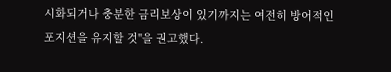시화되거나 충분한 금리보상이 있기까지는 여전히 방어적인 포지션을 유지할 것"을 권고했다.